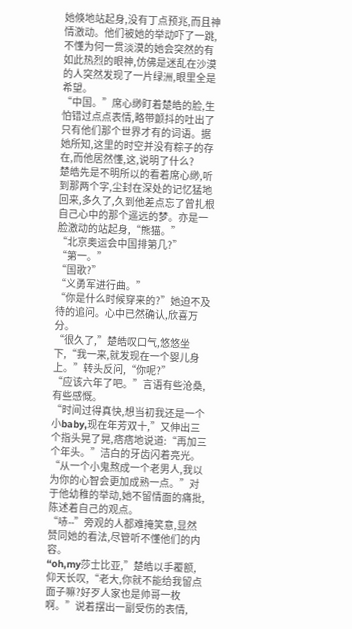她倏地站起身,没有丁点预兆,而且神情激动。他们被她的举动吓了一跳,不懂为何一贯淡漠的她会突然的有如此热烈的眼神,仿佛是迷乱在沙漠的人突然发现了一片绿洲,眼里全是希望。
“中国。”席心缈盯着楚皓的脸,生怕错过点点表情,略带颤抖的吐出了只有他们那个世界才有的词语。据她所知,这里的时空并没有粽子的存在,而他居然懂,这,说明了什么?
楚皓先是不明所以的看着席心缈,听到那两个字,尘封在深处的记忆猛地回来,多久了,久到他差点忘了曾扎根自己心中的那个遥远的梦。亦是一脸激动的站起身,“熊猫。”
“北京奥运会中国排第几?”
“第一。”
“国歌?”
“义勇军进行曲。”
“你是什么时候穿来的?”她迫不及待的追问。心中已然确认,欣喜万分。
“很久了,”楚皓叹口气,悠悠坐下,“我一来,就发现在一个婴儿身上。”转头反问,“你呢?”
“应该六年了吧。”言语有些沧桑,有些感慨。
“时间过得真快,想当初我还是一个小baby,现在年芳双十,”又伸出三个指头晃了晃,痞痞地说道:“再加三个年头。”洁白的牙齿闪着亮光。
“从一个小鬼熬成一个老男人,我以为你的心智会更加成熟一点。”对于他幼稚的举动,她不留情面的痛批,陈述着自己的观点。
“哧--”旁观的人都难掩笑意,显然赞同她的看法,尽管听不懂他们的内容。
“oh,my莎士比亚,”楚皓以手覆额,仰天长叹,“老大,你就不能给我留点面子嘛?好歹人家也是帅哥一枚啊。”说着摆出一副受伤的表情,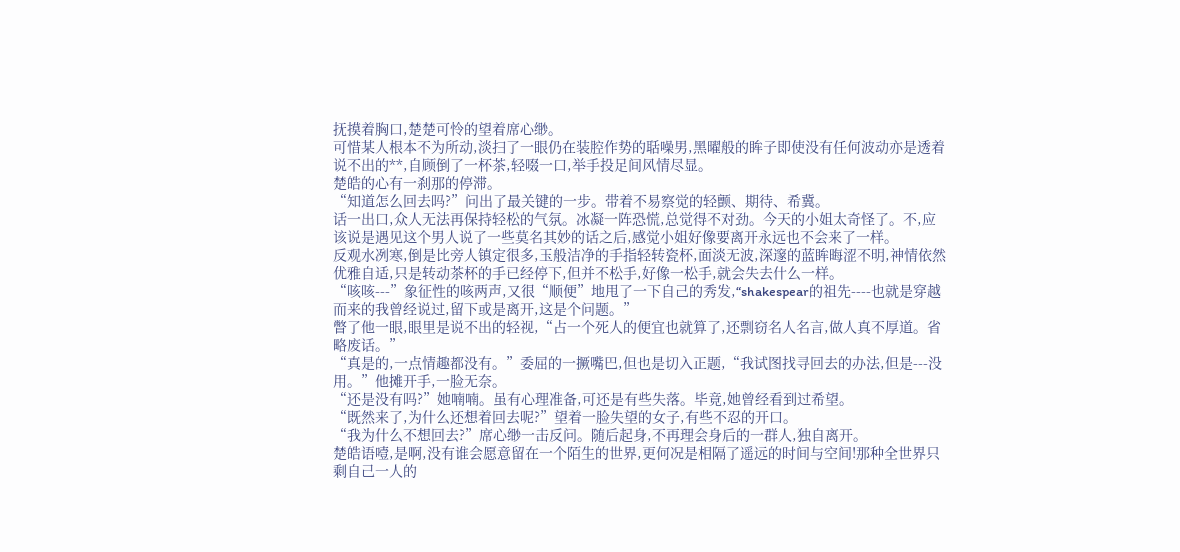抚摸着胸口,楚楚可怜的望着席心缈。
可惜某人根本不为所动,淡扫了一眼仍在装腔作势的聒噪男,黑曜般的眸子即使没有任何波动亦是透着说不出的**,自顾倒了一杯茶,轻啜一口,举手投足间风情尽显。
楚皓的心有一刹那的停滞。
“知道怎么回去吗?”问出了最关键的一步。带着不易察觉的轻颤、期待、希冀。
话一出口,众人无法再保持轻松的气氛。冰凝一阵恐慌,总觉得不对劲。今天的小姐太奇怪了。不,应该说是遇见这个男人说了一些莫名其妙的话之后,感觉小姐好像要离开永远也不会来了一样。
反观水冽寒,倒是比旁人镇定很多,玉般洁净的手指轻转瓷杯,面淡无波,深邃的蓝眸晦涩不明,神情依然优雅自适,只是转动茶杯的手已经停下,但并不松手,好像一松手,就会失去什么一样。
“咳咳---”象征性的咳两声,又很“顺便”地甩了一下自己的秀发,“shakespear的祖先----也就是穿越而来的我曾经说过,留下或是离开,这是个问题。”
瞥了他一眼,眼里是说不出的轻视,“占一个死人的便宜也就算了,还剽窃名人名言,做人真不厚道。省略废话。”
“真是的,一点情趣都没有。”委屈的一撅嘴巴,但也是切入正题,“我试图找寻回去的办法,但是---没用。”他摊开手,一脸无奈。
“还是没有吗?”她喃喃。虽有心理准备,可还是有些失落。毕竟,她曾经看到过希望。
“既然来了,为什么还想着回去呢?”望着一脸失望的女子,有些不忍的开口。
“我为什么不想回去?”席心缈一击反问。随后起身,不再理会身后的一群人,独自离开。
楚皓语噎,是啊,没有谁会愿意留在一个陌生的世界,更何况是相隔了遥远的时间与空间!那种全世界只剩自己一人的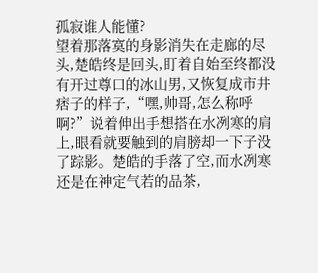孤寂谁人能懂?
望着那落寞的身影消失在走廊的尽头,楚皓终是回头,盯着自始至终都没有开过尊口的冰山男,又恢复成市井痞子的样子,“嘿,帅哥,怎么称呼啊?”说着伸出手想搭在水冽寒的肩上,眼看就要触到的肩膀却一下子没了踪影。楚皓的手落了空,而水冽寒还是在神定气若的品茶,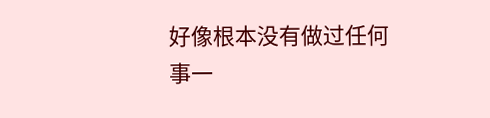好像根本没有做过任何事一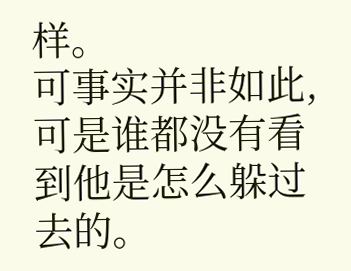样。
可事实并非如此,可是谁都没有看到他是怎么躲过去的。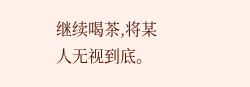继续喝茶,将某人无视到底。